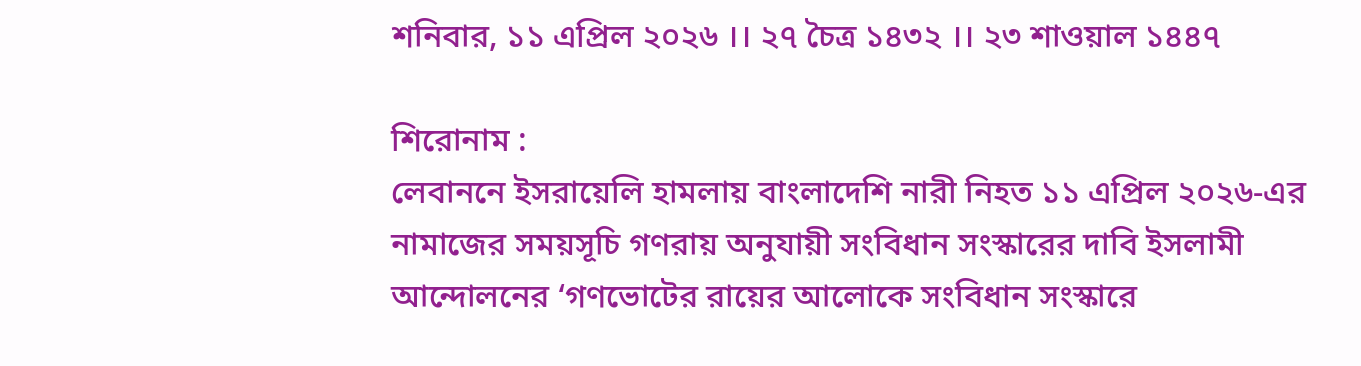শনিবার, ১১ এপ্রিল ২০২৬ ।। ২৭ চৈত্র ১৪৩২ ।। ২৩ শাওয়াল ১৪৪৭

শিরোনাম :
লেবাননে ইসরায়েলি হামলায় বাংলাদেশি নারী নিহত ১১ এপ্রিল ২০২৬-এর নামাজের সময়সূচি গণরায় অনুযায়ী সংবিধান সংস্কারের দাবি ইসলামী আন্দোলনের ‘গণভোটের রায়ের আলোকে সংবিধান সংস্কারে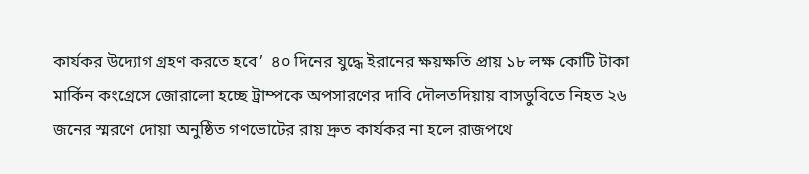কার্যকর উদ্যোগ গ্রহণ করতে হবে’  ৪০ দিনের যুদ্ধে ইরানের ক্ষয়ক্ষতি প্রায় ১৮ লক্ষ কোটি টাকা মার্কিন কংগ্রেসে জোরালো হচ্ছে ট্রাম্পকে অপসারণের দাবি দৌলতদিয়ায় বাসডুবিতে নিহত ২৬ জনের স্মরণে দোয়া অনুষ্ঠিত গণভোটের রায় দ্রুত কার্যকর না হলে রাজপথে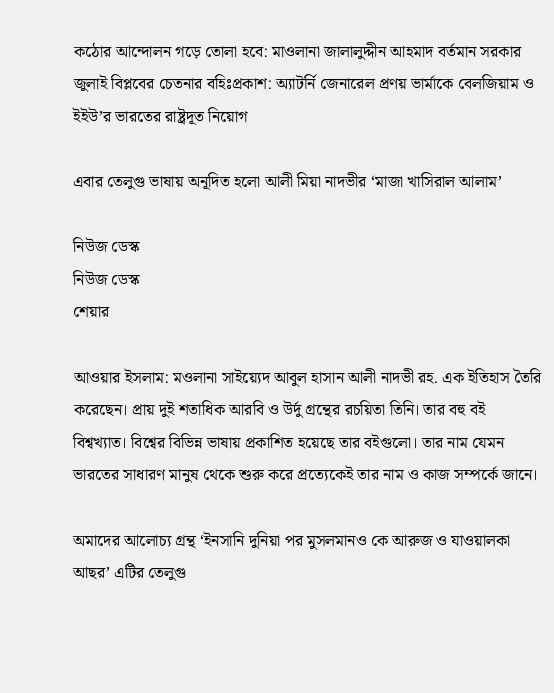কঠোর আন্দোলন গড়ে তোলা হবে: মাওলানা জালালুদ্দীন আহমাদ বর্তমান সরকার জুলাই বিপ্লবের চেতনার বহিঃপ্রকাশ: অ্যাটর্নি জেনারেল প্রণয় ভার্মাকে বেলজিয়াম ও ইইউ’র ভারতের রাষ্ট্রদূত নিয়োগ

এবার তেলুগু ভাষায় অনূদিত হলো আলী মিয়া নাদভীর ‘মাজা খাসিরাল আলাম’

নিউজ ডেস্ক
নিউজ ডেস্ক
শেয়ার

আওয়ার ইসলাম: মওলানা সাইয়্যেদ আবুল হাসান আলী নাদভী রহ. এক ইতিহাস তৈরি করেছেন। প্রায় দুই শতাধিক আরবি ও উর্দু গ্রন্থের রচয়িতা তিনি। তার বহু বই বিশ্বখ্যাত। বিশ্বের বিভিন্ন ভাষায় প্রকাশিত হয়েছে তার বইগুলো। তার নাম যেমন ভারতের সাধারণ মানুষ থেকে শুরু করে প্রত্যেকেই তার নাম ও কাজ সম্পর্কে জানে।

অমাদের আলোচ্য গ্রন্থ ‘ইনসানি দুনিয়া পর মুসলমানও কে আরুজ ও যাওয়ালকা আছর’ এটির তেলুগু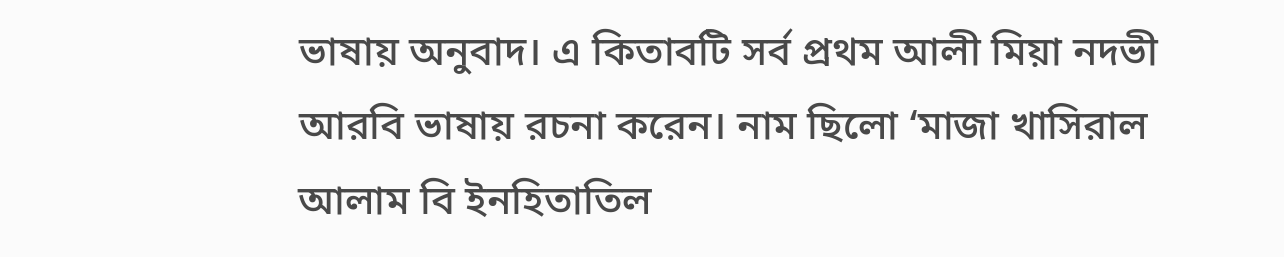ভাষায় অনুবাদ। এ কিতাবটি সর্ব প্রথম আলী মিয়া নদভী আরবি ভাষায় রচনা করেন। নাম ছিলো ‘মাজা খাসিরাল আলাম বি ইনহিতাতিল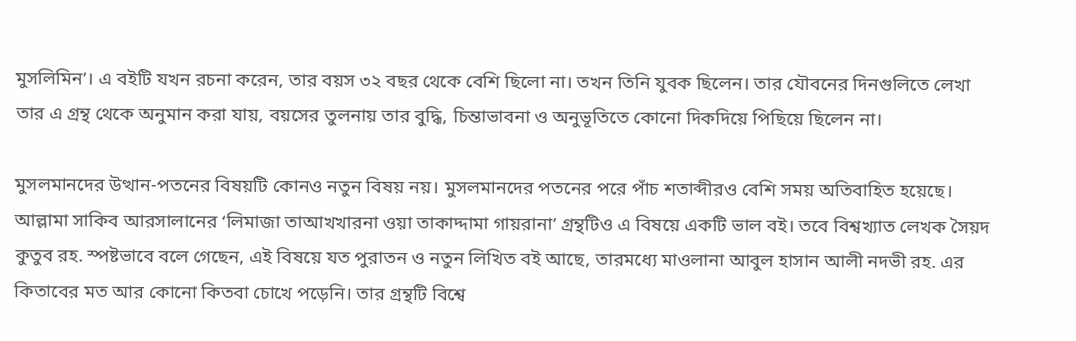মুসলিমিন’। এ বইটি যখন রচনা করেন, তার বয়স ৩২ বছর থেকে বেশি ছিলো না। তখন তিনি যুবক ছিলেন। তার যৌবনের দিনগুলিতে লেখা তার এ গ্রন্থ থেকে অনুমান করা যায়, বয়সের ‍তুলনায় তার বুদ্ধি, চিন্তাভাবনা ও অনুভূতিতে কোনো দিকদিয়ে পিছিয়ে ছিলেন না।

মুসলমানদের উত্থান-পতনের বিষয়টি কোনও নতুন বিষয় নয়। মুসলমানদের পতনের পরে পাঁচ শতাব্দীরও বেশি সময় অতিবাহিত হয়েছে। আল্লামা সাকিব আরসালানের ‘লিমাজা তাআখখারনা ওয়া তাকাদ্দামা গায়রানা’ গ্রন্থটিও এ বিষয়ে একটি ভাল বই। তবে বিশ্বখ্যাত লেখক সৈয়দ কুতুব রহ. স্পষ্টভাবে বলে গেছেন, এই বিষয়ে যত পুরাতন ও নতুন লিখিত বই আছে, তারমধ্যে মাওলানা আবুল হাসান আলী নদভী রহ. এর কিতাবের মত আর কোনো কিতবা চোখে পড়েনি। তার গ্রন্থটি বিশ্বে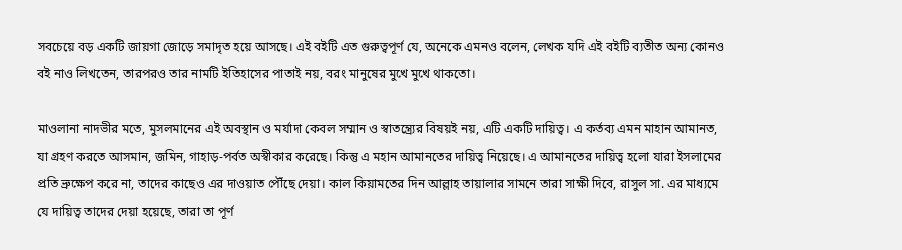সবচেয়ে বড় একটি জায়গা জোড়ে সমাদৃত হয়ে আসছে। এই বইটি এত গুরুত্বপূর্ণ যে, অনেকে এমনও বলেন, লেখক যদি এই বইটি ব্যতীত অন্য কোনও বই নাও লিখতেন, তারপরও তার নামটি ইতিহাসের পাতাই নয়, বরং মানুষের মুখে মুখে থাকতো।

মাওলানা নাদভীর মতে, মুসলমানের এই অবস্থান ও মর্যাদা কেবল সম্মান ও স্বাতন্ত্র্যের বিষয়ই নয়, এটি একটি দায়িত্ব। এ কর্তব্য এমন মাহান আমানত, যা গ্রহণ করতে আসমান, জমিন, গাহাড়-পর্বত অস্বীকার করেছে। কিন্তু এ মহান আমানতের দায়িত্ব নিয়েছে। এ আমানতের দায়িত্ব হলো যারা ইসলামের প্রতি ভ্রুক্ষেপ করে না, তাদের কাছেও এর দাওয়াত পৌঁছে দেয়া। কাল কিয়ামতের দিন আল্লাহ তায়ালার সামনে তারা সাক্ষী দিবে, রাসুল সা. এর মাধ্যমে যে দায়িত্ব তাদের দেয়া হয়েছে, তারা তা পূর্ণ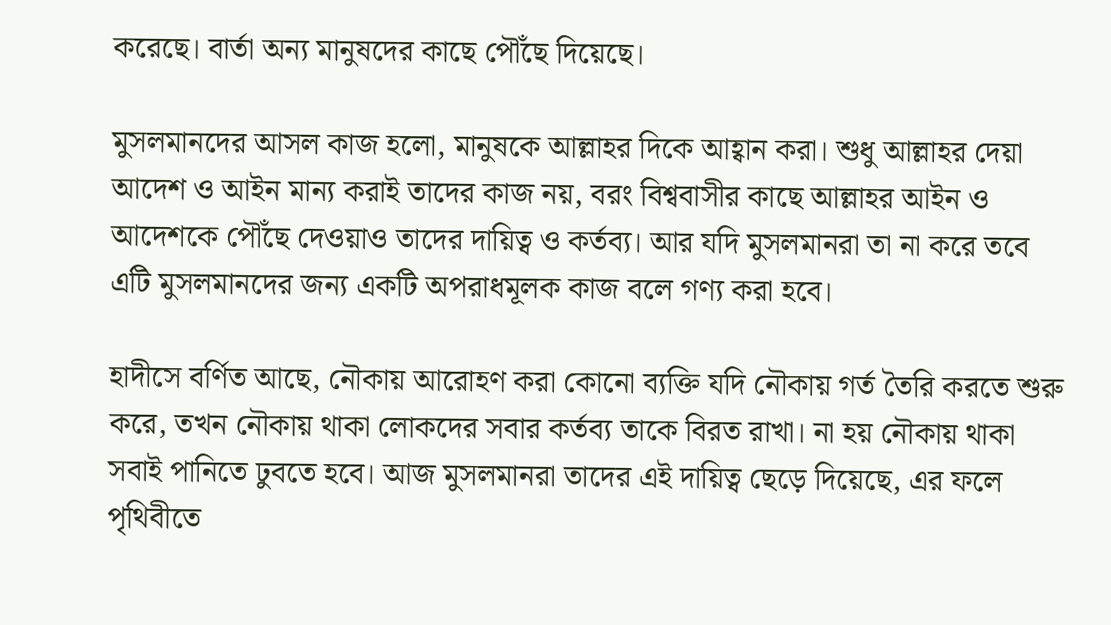করেছে। বার্তা অন্য মানুষদের কাছে পৌঁছে দিয়েছে।

মুসলমানদের আসল কাজ হলো, মানুষকে আল্লাহর দিকে আহ্বান করা। শুধু আল্লাহর দেয়া আদেশ ও আইন মান্য করাই তাদের কাজ নয়, বরং বিশ্ববাসীর কাছে আল্লাহর আইন ও আদেশকে পৌঁছে দেওয়াও তাদের দায়িত্ব ও কর্তব্য। আর যদি মুসলমানরা তা না করে তবে এটি মুসলমানদের জন্য একটি অপরাধমূলক কাজ বলে গণ্য করা হবে।

হাদীসে বর্ণিত আছে, নৌকায় আরোহণ করা কোনো ব্যক্তি যদি নৌকায় গর্ত তৈরি করতে শুরু করে, তখন নৌকায় থাকা লোকদের সবার কর্তব্য তাকে বিরত রাখা। না হয় নৌকায় থাকা সবাই পানিতে ঢুবতে হবে। আজ মুসলমানরা তাদের এই দায়িত্ব ছেড়ে দিয়েছে, এর ফলে পৃথিবীতে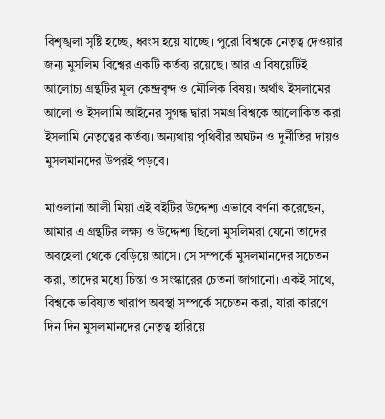বিশৃঙ্খলা সৃষ্টি হচ্ছে, ধ্বংস হয়ে যাচ্ছে। পুরো বিশ্বকে নেতৃত্ব দেওয়ার জন্য মুসলিম বিশ্বের একটি কর্তব্য রয়েছে। আর এ ‍বিষয়েটিই আলোচ্য গ্রন্থটির মূল কেন্দ্রবৃন্দ ও মৌলিক বিষয়। অর্থাৎ ইসলামের আলো ও ইসলামি আইনের সুগন্ধ দ্বারা সমগ্র বিশ্বকে আলোকিত করা ইসলামি নেতৃত্বের কর্তব্য। অন্যথায় পৃথিবীর অঘটন ও দুর্নীতির দায়ও মুসলমানদের উপরই পড়বে।

মাওলানা আলী মিয়া এই বইটির উদ্দেশ্য এভাবে বর্ণনা করেছেন, আমার এ গ্রন্থটির লক্ষ্য ও উদ্দেশ্য ছিলো মুসলিমরা যেনো তাদের অবহেলা থেকে বেড়িয়ে আসে। সে সম্পর্কে মুসলমানদের সচেতন করা, তাদের মধ্যে চিন্তা ও সংস্কারের চেতনা জাগানো। একই সাথে, বিশ্বকে ভবিষ্যত খারাপ অবস্থা সম্পর্কে সচেতন করা, যারা কারণে দিন দিন মুসলমানদের নেতৃত্ব হারিয়ে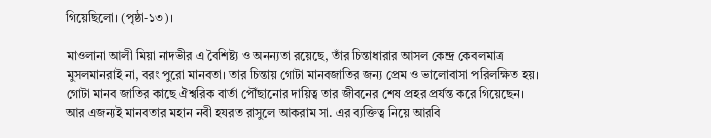গিয়েছিলো। (পৃষ্ঠা-১৩)।

মাওলানা আলী মিয়া নাদভীর এ বৈশিষ্ট্য ও অনন্যতা রয়েছে, তাঁর চিন্তাধারার আসল কেন্দ্র কেবলমাত্র মুসলমানরাই না, বরং পুরো মানবতা। তার চিন্তায় গোটা মানবজাতির জন্য প্রেম ও ভালোবাসা পরিলক্ষিত হয়। গোটা মানব জাতির কাছে ঐশ্বরিক বার্তা পৌঁছানোর দায়িত্ব তার জীবনের শেষ প্রহর প্রর্যন্ত করে গিয়েছেন। আর এজন্যই মানবতার মহান নবী হযরত রাসুলে আকরাম সা. এর ব্যক্তিত্ব নিয়ে আরবি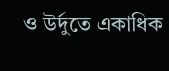ও উর্দুতে একাধিক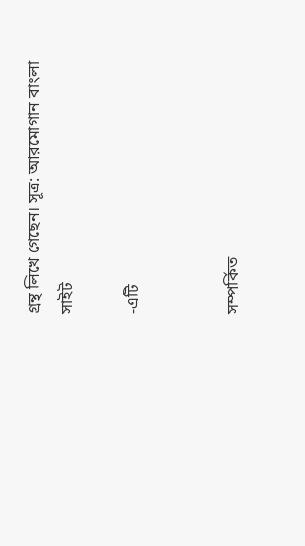গ্রন্থ লিখে গেছেন। সূত্র: আরমোগান বাংলা সাইট

-এটি


সম্পর্কিত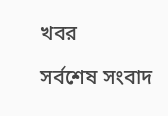খবর

সর্বশেষ সংবাদ